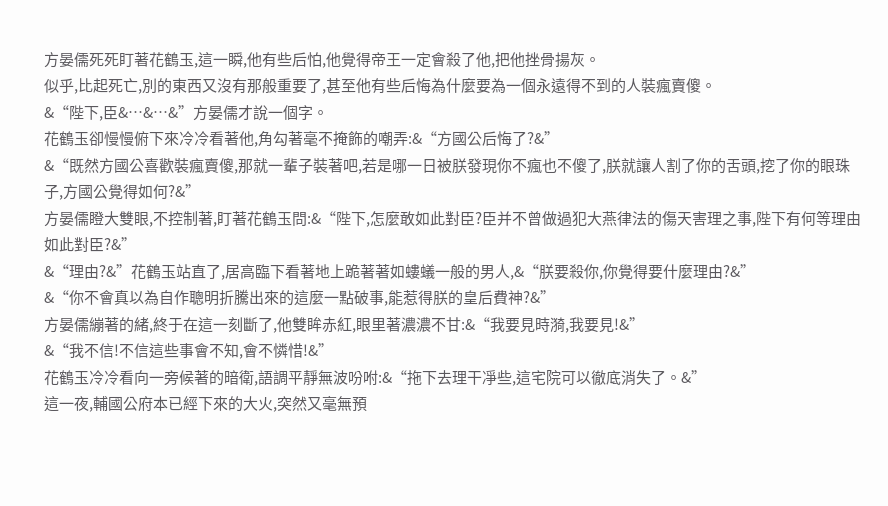方晏儒死死盯著花鶴玉,這一瞬,他有些后怕,他覺得帝王一定會殺了他,把他挫骨揚灰。
似乎,比起死亡,別的東西又沒有那般重要了,甚至他有些后悔為什麼要為一個永遠得不到的人裝瘋賣傻。
&“陛下,臣&…&…&”方晏儒才說一個字。
花鶴玉卻慢慢俯下來冷冷看著他,角勾著毫不掩飾的嘲弄:&“方國公后悔了?&”
&“既然方國公喜歡裝瘋賣傻,那就一輩子裝著吧,若是哪一日被朕發現你不瘋也不傻了,朕就讓人割了你的舌頭,挖了你的眼珠子,方國公覺得如何?&”
方晏儒瞪大雙眼,不控制著,盯著花鶴玉問:&“陛下,怎麼敢如此對臣?臣并不曾做過犯大燕律法的傷天害理之事,陛下有何等理由如此對臣?&”
&“理由?&”花鶴玉站直了,居高臨下看著地上跪著著如螻蟻一般的男人,&“朕要殺你,你覺得要什麼理由?&”
&“你不會真以為自作聰明折騰出來的這麼一點破事,能惹得朕的皇后費神?&”
方晏儒繃著的緒,終于在這一刻斷了,他雙眸赤紅,眼里著濃濃不甘:&“我要見時漪,我要見!&”
&“我不信!不信這些事會不知,會不憐惜!&”
花鶴玉冷冷看向一旁候著的暗衛,語調平靜無波吩咐:&“拖下去理干凈些,這宅院可以徹底消失了。&”
這一夜,輔國公府本已經下來的大火,突然又毫無預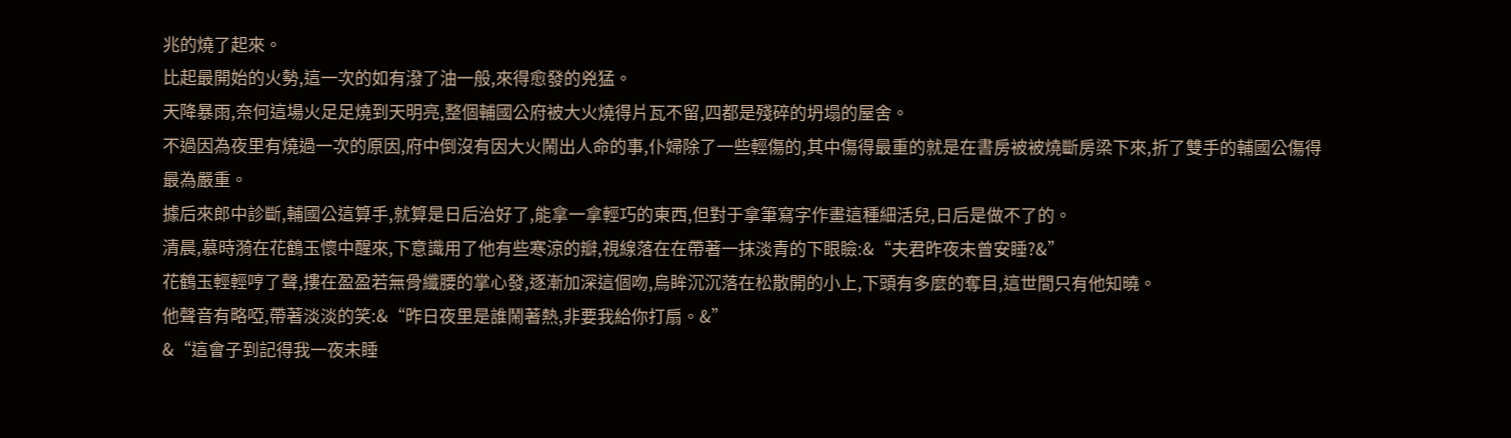兆的燒了起來。
比起最開始的火勢,這一次的如有潑了油一般,來得愈發的兇猛。
天降暴雨,奈何這場火足足燒到天明亮,整個輔國公府被大火燒得片瓦不留,四都是殘碎的坍塌的屋舍。
不過因為夜里有燒過一次的原因,府中倒沒有因大火鬧出人命的事,仆婦除了一些輕傷的,其中傷得最重的就是在書房被被燒斷房梁下來,折了雙手的輔國公傷得最為嚴重。
據后來郎中診斷,輔國公這算手,就算是日后治好了,能拿一拿輕巧的東西,但對于拿筆寫字作畫這種細活兒,日后是做不了的。
清晨,慕時漪在花鶴玉懷中醒來,下意識用了他有些寒涼的瓣,視線落在在帶著一抹淡青的下眼瞼:&“夫君昨夜未曾安睡?&”
花鶴玉輕輕哼了聲,摟在盈盈若無骨纖腰的掌心發,逐漸加深這個吻,烏眸沉沉落在松散開的小上,下頭有多麼的奪目,這世間只有他知曉。
他聲音有略啞,帶著淡淡的笑:&“昨日夜里是誰鬧著熱,非要我給你打扇。&”
&“這會子到記得我一夜未睡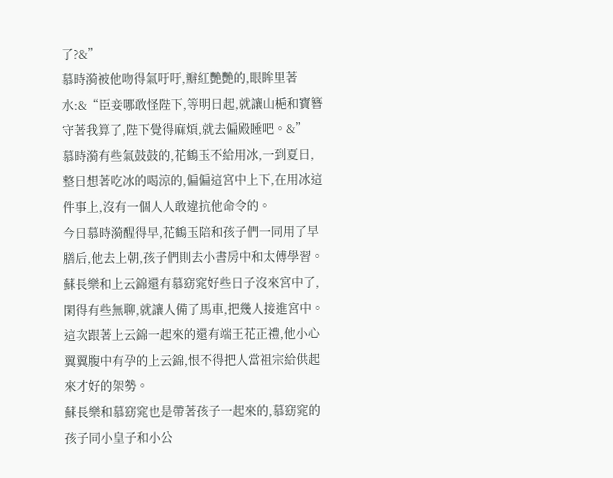了?&”
慕時漪被他吻得氣吁吁,瓣紅艷艷的,眼眸里著水:&“臣妾哪敢怪陛下,等明日起,就讓山梔和寶簪守著我算了,陛下覺得麻煩,就去偏殿睡吧。&”
慕時漪有些氣鼓鼓的,花鶴玉不給用冰,一到夏日,整日想著吃冰的喝涼的,偏偏這宮中上下,在用冰這件事上,沒有一個人人敢違抗他命令的。
今日慕時漪醒得早,花鶴玉陪和孩子們一同用了早膳后,他去上朝,孩子們則去小書房中和太傅學習。
蘇長樂和上云錦還有慕窈窕好些日子沒來宮中了,閑得有些無聊,就讓人備了馬車,把幾人接進宮中。
這次跟著上云錦一起來的還有端王花正禮,他小心翼翼腹中有孕的上云錦,恨不得把人當祖宗給供起來才好的架勢。
蘇長樂和慕窈窕也是帶著孩子一起來的,慕窈窕的孩子同小皇子和小公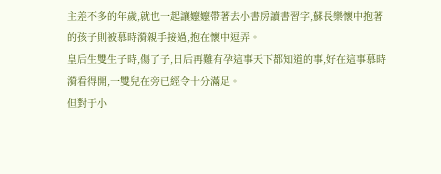主差不多的年歲,就也一起讓嬤嬤帶著去小書房讀書習字,蘇長樂懷中抱著的孩子則被慕時漪親手接過,抱在懷中逗弄。
皇后生雙生子時,傷了子,日后再難有孕這事天下都知道的事,好在這事慕時漪看得開,一雙兒在旁已經令十分滿足。
但對于小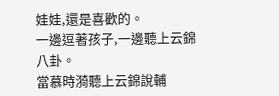娃娃,還是喜歡的。
一邊逗著孩子,一邊聽上云錦八卦。
當慕時漪聽上云錦說輔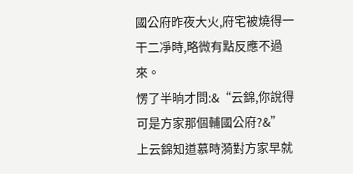國公府昨夜大火,府宅被燒得一干二凈時,略微有點反應不過來。
愣了半晌才問:&“云錦,你說得可是方家那個輔國公府?&”
上云錦知道慕時漪對方家早就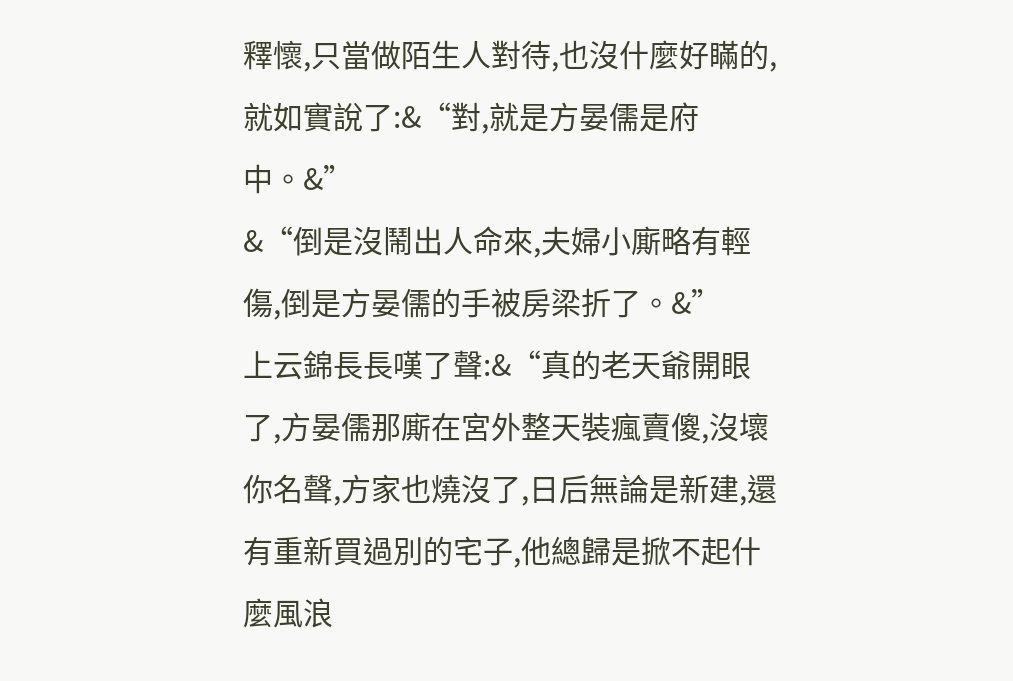釋懷,只當做陌生人對待,也沒什麼好瞞的,就如實說了:&“對,就是方晏儒是府中。&”
&“倒是沒鬧出人命來,夫婦小廝略有輕傷,倒是方晏儒的手被房梁折了。&”
上云錦長長嘆了聲:&“真的老天爺開眼了,方晏儒那廝在宮外整天裝瘋賣傻,沒壞你名聲,方家也燒沒了,日后無論是新建,還有重新買過別的宅子,他總歸是掀不起什麼風浪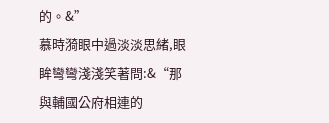的。&”
慕時漪眼中過淡淡思緒,眼眸彎彎淺淺笑著問:&“那與輔國公府相連的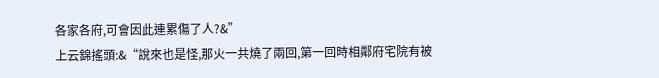各家各府,可會因此連累傷了人?&”
上云錦搖頭:&“說來也是怪,那火一共燒了兩回,第一回時相鄰府宅院有被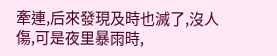牽連,后來發現及時也滅了,沒人傷,可是夜里暴雨時,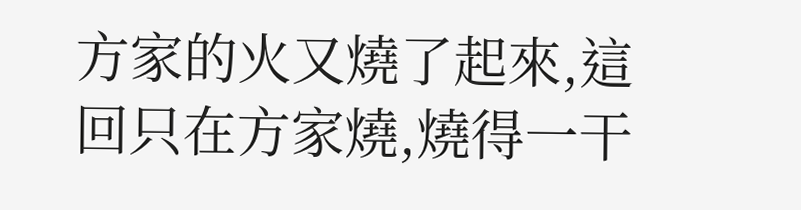方家的火又燒了起來,這回只在方家燒,燒得一干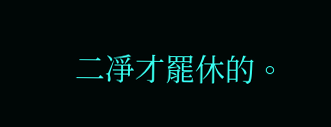二凈才罷休的。